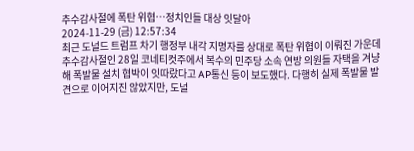추수감사절에 폭탄 위협…정치인들 대상 잇달아
2024-11-29 (금) 12:57:34
최근 도널드 트럼프 차기 행정부 내각 지명자를 상대로 폭탄 위협이 이뤄진 가운데 추수감사절인 28일 코네티컷주에서 복수의 민주당 소속 연방 의원들 자택을 겨냥해 폭발물 설치 협박이 잇따랐다고 AP통신 등이 보도했다. 다행히 실제 폭발물 발견으로 이어지진 않았지만, 도널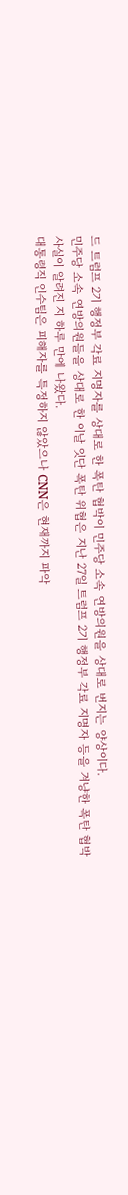드 트럼프 2기 행정부 각료 지명자를 상대로 한 폭탄 협박이 민주당 소속 연방의원을 상대로 번지는 양상이다.
민주당 소속 연방의원들을 상대로 한 이날 잇단 폭탄 위협은 지난 27일 트럼프 2기 행정부 각료 지명자 등을 겨냥한 폭탄 협박 사실이 알려진 지 하루 만에 나왔다.
대통령직 인수팀은 피해자를 특정하지 않았으나 CNN은 현재까지 파악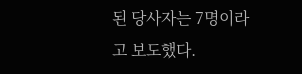된 당사자는 7명이라고 보도했다.